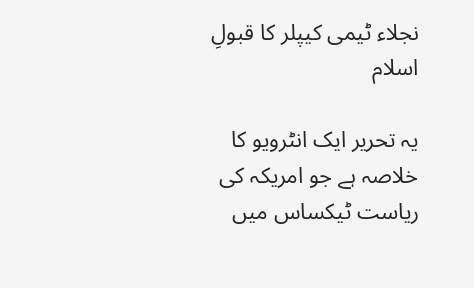نجلاء ٹیمی کیپلر کا قبولِ اسلام

یہ تحریر ایک انٹرویو کا خلاصہ ہے جو امریکہ کی ریاست ٹیکساس میں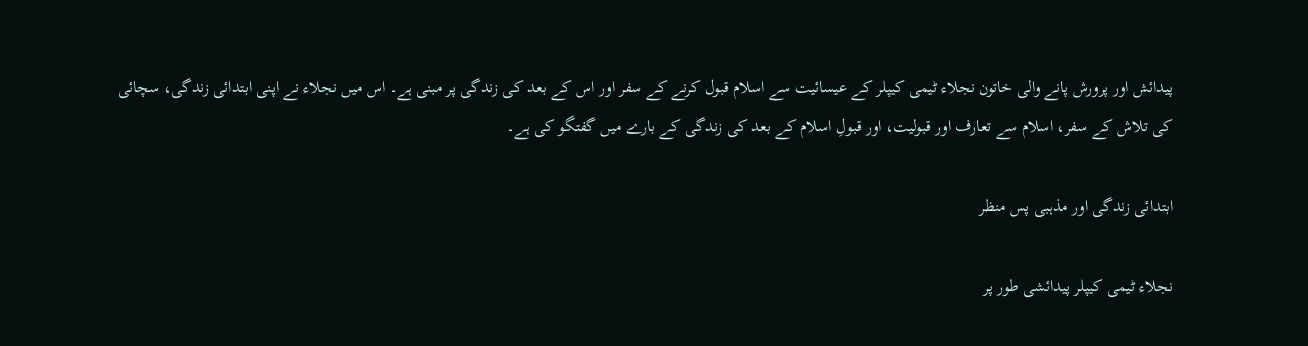پیدائش اور پرورش پانے والی خاتون نجلاء ٹیمی کیپلر کے عیسائیت سے اسلام قبول کرنے کے سفر اور اس کے بعد کی زندگی پر مبنی ہے۔ اس میں نجلاء نے اپنی ابتدائی زندگی، سچائی کی تلاش کے سفر، اسلام سے تعارف اور قبولیت، اور قبولِ اسلام کے بعد کی زندگی کے بارے میں گفتگو کی ہے۔

ابتدائی زندگی اور مذہبی پس منظر

نجلاء ٹیمی کیپلر پیدائشی طور پر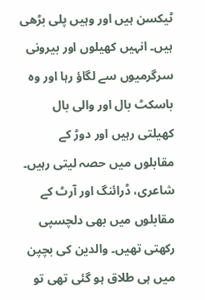ٹیکسن ہیں اور وہیں پلی بڑھی ہیں۔ انہیں کھیلوں اور بیرونی سرگرمیوں سے لگاؤ رہا اور وہ باسکٹ بال اور والی بال کھیلتی رہیں اور دوڑ کے مقابلوں میں حصہ لیتی رہیں۔ شاعری، ڈرائنگ اور آرٹ کے مقابلوں میں بھی دلچسپی رکھتی تھیں۔ والدین کی بچپن میں ہی طلاق ہو گئی تھی تو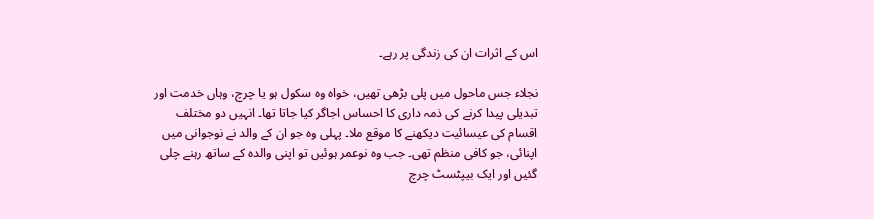اس کے اثرات ان کی زندگی پر رہے۔

نجلاء جس ماحول میں پلی بڑھی تھیں، خواہ وہ سکول ہو یا چرچ، وہاں خدمت اور تبدیلی پیدا کرنے کی ذمہ داری کا احساس اجاگر کیا جاتا تھا۔ انہیں دو مختلف اقسام کی عیسائیت دیکھنے کا موقع ملا۔ پہلی وہ جو ان کے والد نے نوجوانی میں اپنائی، جو کافی منظم تھی۔ جب وہ نوعمر ہوئیں تو اپنی والدہ کے ساتھ رہنے چلی گئیں اور ایک بیپٹسٹ چرچ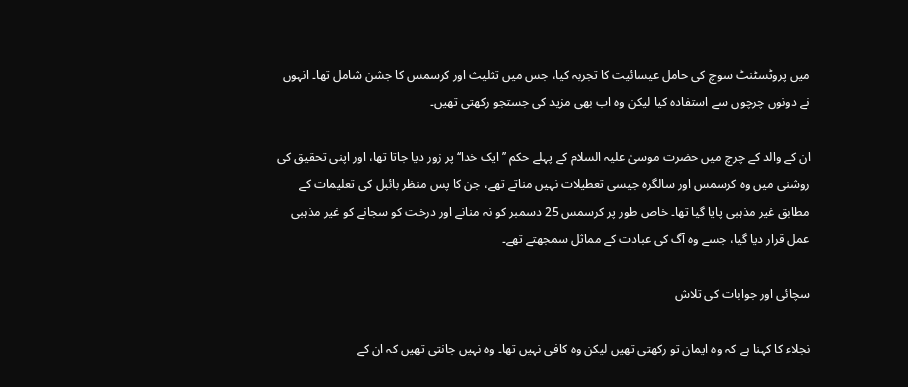میں پروٹسٹنٹ سوچ کی حامل عیسائیت کا تجربہ کیا، جس میں تثلیث اور کرسمس کا جشن شامل تھا۔ انہوں نے دونوں چرچوں سے استفادہ کیا لیکن وہ اب بھی مزید کی جستجو رکھتی تھیں۔

ان کے والد کے چرچ میں حضرت موسیٰ علیہ السلام کے پہلے حکم ’’ایک خدا‘‘ پر زور دیا جاتا تھا، اور اپنی تحقیق کی روشنی میں وہ کرسمس اور سالگرہ جیسی تعطیلات نہیں مناتے تھے، جن کا پس منظر بائبل کی تعلیمات کے مطابق غیر مذہبی پایا گیا تھا۔ خاص طور پر کرسمس 25 دسمبر کو نہ منانے اور درخت کو سجانے کو غیر مذہبی عمل قرار دیا گیا، جسے وہ آگ کی عبادت کے مماثل سمجھتے تھے۔

سچائی اور جوابات کی تلاش

نجلاء کا کہنا ہے کہ وہ ایمان تو رکھتی تھیں لیکن وہ کافی نہیں تھا۔ وہ نہیں جانتی تھیں کہ ان کے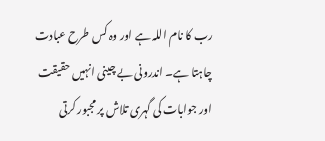رب کا نام اللہ ہے اور وہ کس طرح عبادت چاہتا ہے۔ اندرونی بے چینی انہیں حقیقت اور جوابات کی گہری تلاش پر مجبور کرتی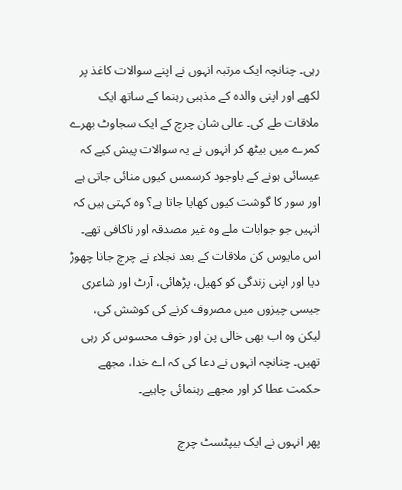رہی۔ چنانچہ ایک مرتبہ انہوں نے اپنے سوالات کاغذ پر لکھے اور اپنی والدہ کے مذہبی رہنما کے ساتھ ایک ملاقات طے کی۔ عالی شان چرچ کے ایک سجاوٹ بھرے کمرے میں بیٹھ کر انہوں نے یہ سوالات پیش کیے کہ عیسائی ہونے کے باوجود کرسمس کیوں منائی جاتی ہے اور سور کا گوشت کیوں کھایا جاتا ہے؟ وہ کہتی ہیں کہ انہیں جو جوابات ملے وہ غیر مصدقہ اور ناکافی تھے۔ اس مایوس کن ملاقات کے بعد نجلاء نے چرچ جانا چھوڑ دیا اور اپنی زندگی کو کھیل، پڑھائی، آرٹ اور شاعری جیسی چیزوں میں مصروف کرنے کی کوشش کی، لیکن وہ اب بھی خالی پن اور خوف محسوس کر رہی تھیں۔ چنانچہ انہوں نے دعا کی کہ اے خدا، مجھے حکمت عطا کر اور مجھے رہنمائی چاہیے۔

پھر انہوں نے ایک بیپٹسٹ چرچ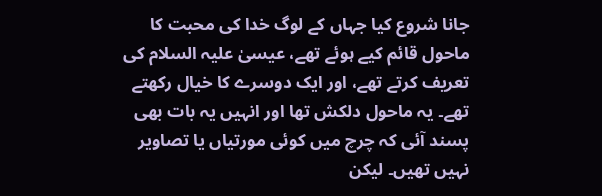جانا شروع کیا جہاں کے لوگ خدا کی محبت کا ماحول قائم کیے ہوئے تھے، عیسیٰ علیہ السلام کی تعریف کرتے تھے، اور ایک دوسرے کا خیال رکھتے تھے۔ یہ ماحول دلکش تھا اور انہیں یہ بات بھی پسند آئی کہ چرچ میں کوئی مورتیاں یا تصاویر نہیں تھیں۔ لیکن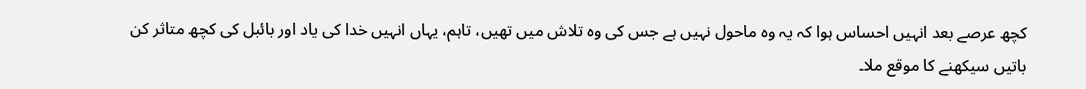کچھ عرصے بعد انہیں احساس ہوا کہ یہ وہ ماحول نہیں ہے جس کی وہ تلاش میں تھیں، تاہم، یہاں انہیں خدا کی یاد اور بائبل کی کچھ متاثر کن باتیں سیکھنے کا موقع ملا۔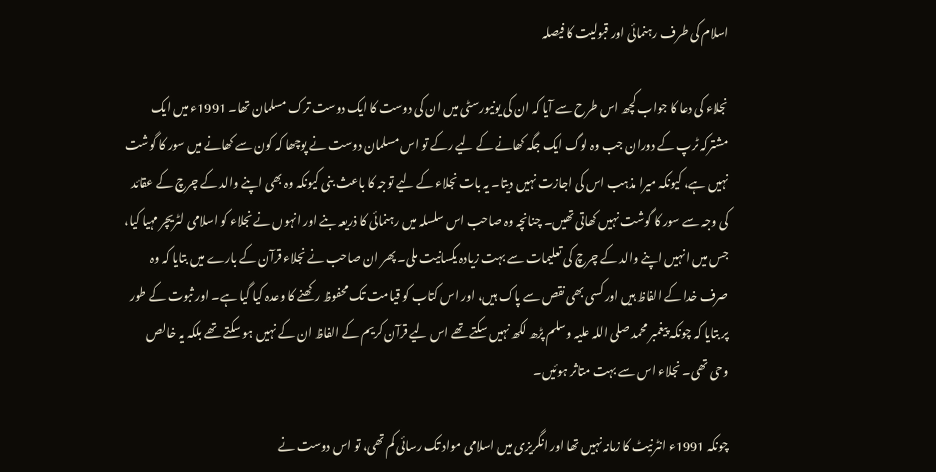اسلام کی طرف رہنمائی اور قبولیت کا فیصلہ

نجلاء کی دعا کا جواب کچھ اس طرح سے آیا کہ ان کی یونیورسٹی میں ان کی دوست کا ایک دوست ترک مسلمان تھا۔ 1991ء میں ایک مشترکہ ٹرپ کے دوران جب وہ لوگ ایک جگہ کھانے کے لیے رکے تو اس مسلمان دوست نے پوچھا کہ کون سے کھانے میں سور کا گوشت نہیں ہے، کیونکہ میرا مذہب اس کی اجازت نہیں دیتا۔ یہ بات نجلاء کے لیے توجہ کا باعث بنی کیونکہ وہ بھی اپنے والد کے چرچ کے عقائد کی وجہ سے سور کا گوشت نہیں کھاتی تھیں۔ چنانچہ وہ صاحب اس سلسلہ میں رہنمائی کا ذریعہ بنے اور انہوں نے نجلاء کو اسلامی لٹریچر مہیا کیا، جس میں انہیں اپنے والد کے چرچ کی تعلیمات سے بہت زیادہ یکسانیت ملی۔ پھر ان صاحب نے نجلاء قرآن کے بارے میں بتایا کہ وہ صرف خدا کے الفاظ ہیں اور کسی بھی نقص سے پاک ہیں، اور اس کتاب کو قیامت تک محفوظ رکھنے کا وعدہ کیا گیا ہے۔ اور ثبوت کے طور پر بتایا کہ چونکہ پیغمبر محمد صلی اللہ علیہ وسلم پڑھ لکھ نہیں سکتے تھے اس لیے قرآن کریم کے الفاظ ان کے نہیں ہو سکتے تھے بلکہ یہ خالص وحی تھی۔ نجلاء اس سے بہت متاثر ہوئیں۔

چونکہ 1991ء انٹرنیٹ کا زمانہ نہیں تھا اور انگریزی میں اسلامی مواد تک رسائی کم تھی، تو اس دوست نے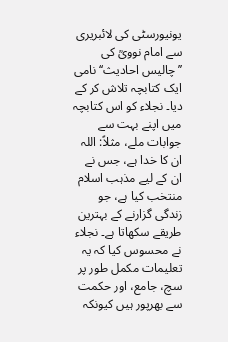یونیورسٹی کی لائبریری سے امام نوویؒ کی ’’چالیس احادیث‘‘ نامی ایک کتابچہ تلاش کر کے دیا۔ نجلاء کو اس کتابچہ میں اپنے بہت سے جوابات ملے، مثلاً‌: اللہ ان کا خدا ہے، جس نے ان کے لیے مذہب اسلام منتخب کیا ہے، جو زندگی گزارنے کے بہترین طریقے سکھاتا ہے۔ نجلاء نے محسوس کیا کہ یہ تعلیمات مکمل طور پر سچ، جامع، اور حکمت سے بھرپور ہیں کیونکہ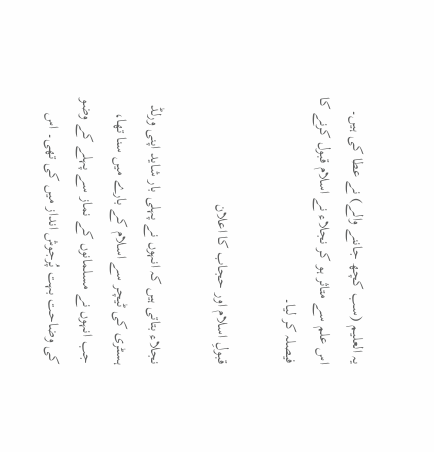یہ العلیم (سب کچھ جاننے والے) نے عطا کی ہیں۔ اس علم سے متاثر ہو کر نجلاء نے اسلام قبول کرنے کا فیصلہ کر لیا۔

قبولِ اسلام اور حجاب کا اعلان

نجلاء بتاتی ہیں کہ انہوں نے پہلی بار شاید اپنی ورلڈ ہسٹری کی ٹیچر سے اسلام کے بارے میں سنا تھا، جب انہوں نے مسلمانوں کے نماز سے پہلے کے وضو کی وضاحت بہت پُرجوش انداز میں کی تھی۔ اس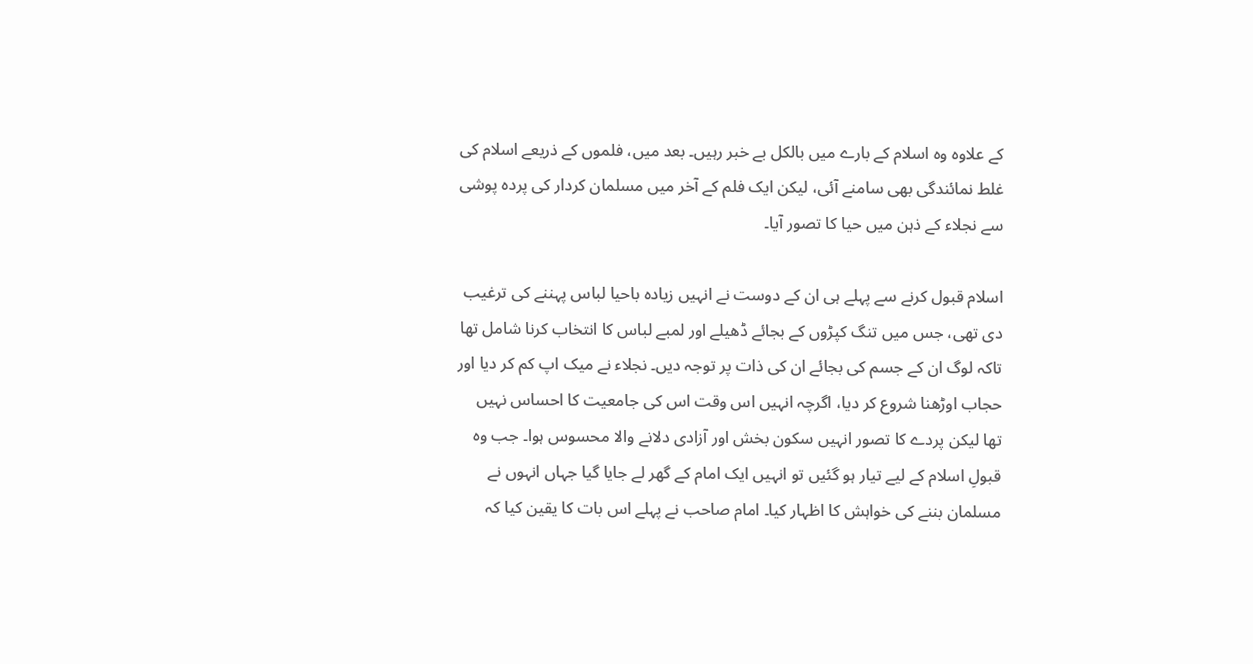کے علاوہ وہ اسلام کے بارے میں بالکل بے خبر رہیں۔ بعد میں، فلموں کے ذریعے اسلام کی غلط نمائندگی بھی سامنے آئی، لیکن ایک فلم کے آخر میں مسلمان کردار کی پردہ پوشی سے نجلاء کے ذہن میں حیا کا تصور آیا۔

اسلام قبول کرنے سے پہلے ہی ان کے دوست نے انہیں زیادہ باحیا لباس پہننے کی ترغیب دی تھی، جس میں تنگ کپڑوں کے بجائے ڈھیلے اور لمبے لباس کا انتخاب کرنا شامل تھا تاکہ لوگ ان کے جسم کی بجائے ان کی ذات پر توجہ دیں۔ نجلاء نے میک اپ کم کر دیا اور حجاب اوڑھنا شروع کر دیا، اگرچہ انہیں اس وقت اس کی جامعیت کا احساس نہیں تھا لیکن پردے کا تصور انہیں سکون بخش اور آزادی دلانے والا محسوس ہوا۔ جب وہ قبولِ اسلام کے لیے تیار ہو گئیں تو انہیں ایک امام کے گھر لے جایا گیا جہاں انہوں نے مسلمان بننے کی خواہش کا اظہار کیا۔ امام صاحب نے پہلے اس بات کا یقین کیا کہ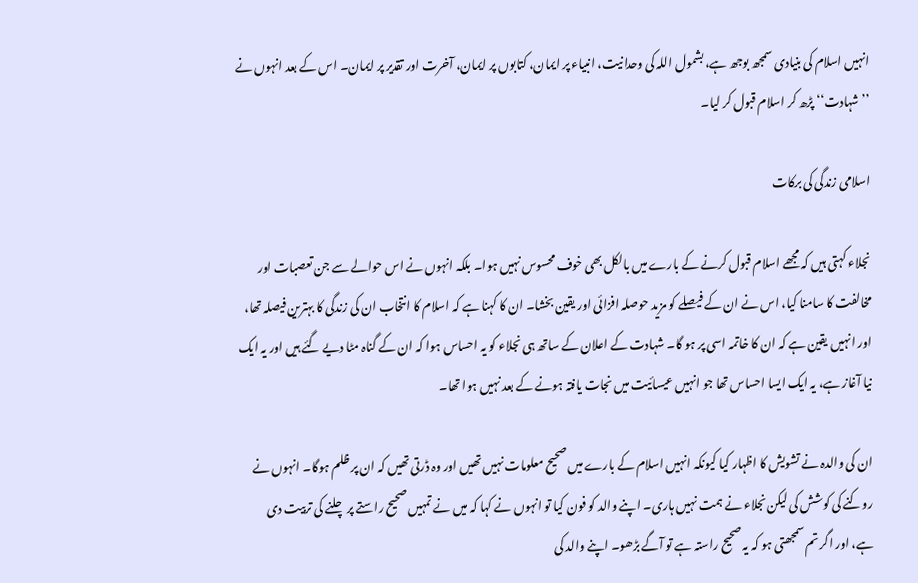انہیں اسلام کی بنیادی سمجھ بوجھ ہے، بشمول اللہ کی وحدانیت، انبیاء پر ایمان، کتابوں پر ایمان، آخرت اور تقدیر پر ایمان۔ اس کے بعد انہوں نے ’’شہادت‘‘ پڑھ کر اسلام قبول کر لیا۔

اسلامی زندگی کی برکات

نجلاء کہتی ہیں کہ مجھے اسلام قبول کرنے کے بارے میں بالکل بھی خوف محسوس نہیں ہوا۔ بلکہ انہوں نے اس حوالے سے جن تعصبات اور مخالفت کا سامنا کیا، اس نے ان کے فیصلے کو مزید حوصلہ افزائی اور یقین بخشا۔ ان کا کہنا ہے کہ اسلام کا انتخاب ان کی زندگی کا بہترین فیصلہ تھا، اور انہیں یقین ہے کہ ان کا خاتمہ اسی پر ہو گا۔ شہادت کے اعلان کے ساتھ ہی نجلاء کو یہ احساس ہوا کہ ان کے گناہ مٹا دیے گئے ہیں اور یہ ایک نیا آغاز ہے، یہ ایک ایسا احساس تھا جو انہیں عیسائیت میں نجات یافتہ ہونے کے بعد نہیں ہوا تھا۔

ان کی والدہ نے تشویش کا اظہار کیا کیونکہ انہیں اسلام کے بارے میں صحیح معلومات نہیں تھیں اور وہ ڈرتی تھیں کہ ان پر ظلم ہوگا۔ انہوں نے روکنے کی کوشش کی لیکن نجلاء نے ہمت نہیں ہاری۔ اپنے والد کو فون کیا تو انہوں نے کہا کہ میں نے تمہیں صحیح راستے پر چلنے کی تربیت دی ہے، اور اگر تم سمجھتی ہو کہ یہ صحیح راستہ ہے تو آگے بڑھو۔ اپنے والد کی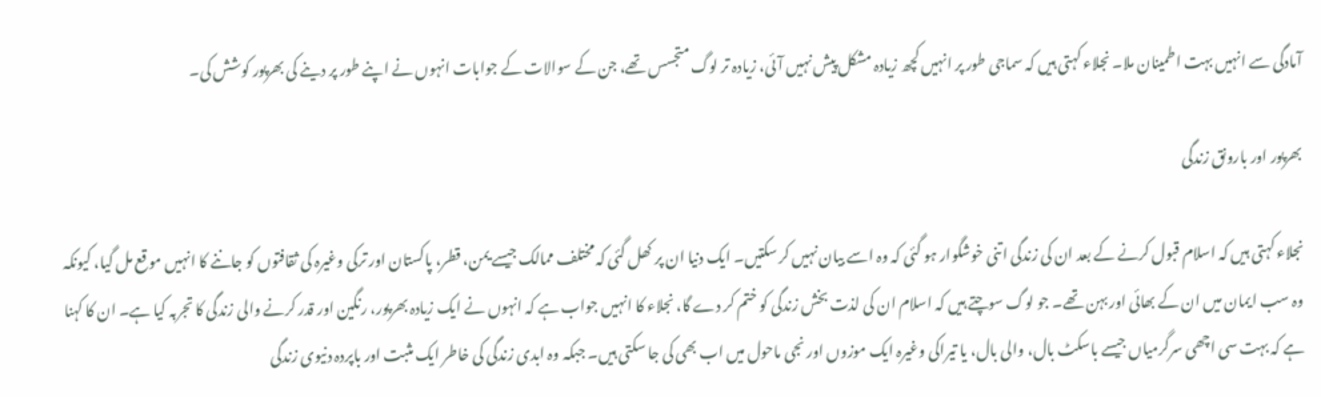آمادگی سے انہیں بہت اطمینان ملا۔ نجلاء کہتی ہیں کہ سماجی طور پر انہیں کچھ زیادہ مشکل پیش نہیں آئی، زیادہ تر لوگ متجسس تھے، جن کے سوالات کے جوابات انہوں نے اپنے طور پر دینے کی بھرپور کوشش کی۔

بھرپور اور بارونق زندگی

نجلاء کہتی ہیں کہ اسلام قبول کرنے کے بعد ان کی زندگی اتنی خوشگوار ہو گئی کہ وہ اسے بیان نہیں کر سکتیں۔ ایک دنیا ان پر کھل گئی کہ مختلف ممالک جیسے یمن، قطر، پاکستان اور ترکی وغیرہ کی ثقافتوں کو جاننے کا انہیں موقع مل گیا، کیونکہ وہ سب ایمان میں ان کے بھائی اور بہن تھے۔ جو لوگ سوچتے ہیں کہ اسلام ان کی لذت بخش زندگی کو ختم کر دے گا، نجلاء کا انہیں جواب ہے کہ انہوں نے ایک زیادہ بھرپور، رنگین اور قدر کرنے والی زندگی کا تجربہ کیا ہے۔ ان کا کہنا ہے کہ بہت سی اچھی سرگرمیاں جیسے باسکٹ بال، والی بال، یا تیراکی وغیرہ ایک موزوں اور نجی ماحول میں اب بھی کی جا سکتی ہیں۔ جبکہ وہ ابدی زندگی کی خاطر ایک مثبت اور باپردہ دنیوی زندگی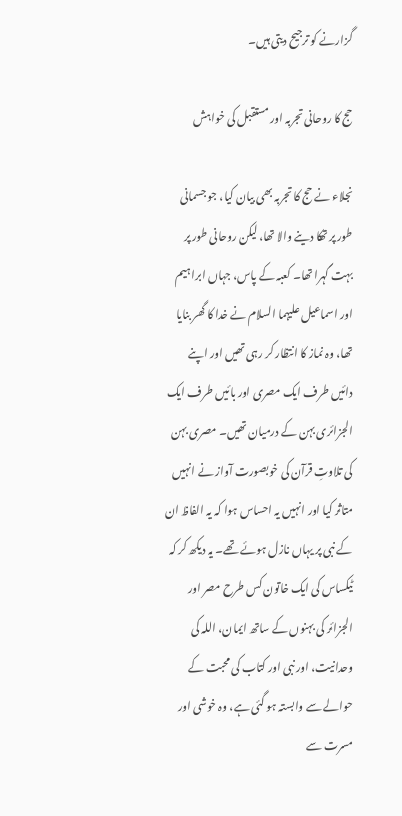گزارنے کو ترجیح دیتی ہیں۔

حج کا روحانی تجربہ اور مستقبل کی خواہش

نجلاء نے حج کا تجربہ بھی بیان کیا، جو جسمانی طور پر تھکا دینے والا تھا، لیکن روحانی طور پر بہت گہرا تھا۔ کعبہ کے پاس، جہاں ابراہیم اور اسماعیل علیہما السلام نے خدا کا گھر بنایا تھا، وہ نماز کا انتظار کر رہی تھیں اور اپنے دائیں طرف ایک مصری اور بائیں طرف ایک الجزائری بہن کے درمیان تھیں۔ مصری بہن کی تلاوتِ قرآن کی خوبصورت آواز نے انہیں متاثر کیا اور انہیں یہ احساس ہوا کہ یہ الفاظ ان کے نبی پر یہاں نازل ہوئے تھے۔ یہ دیکھ کر کہ ٹیکساس کی ایک خاتون کس طرح مصر اور الجزائر کی بہنوں کے ساتھ ایمان، اللہ کی وحدانیت، اور نبی اور کتاب کی محبت کے حوالے سے وابستہ ہو گئی ہے، وہ خوشی اور مسرت سے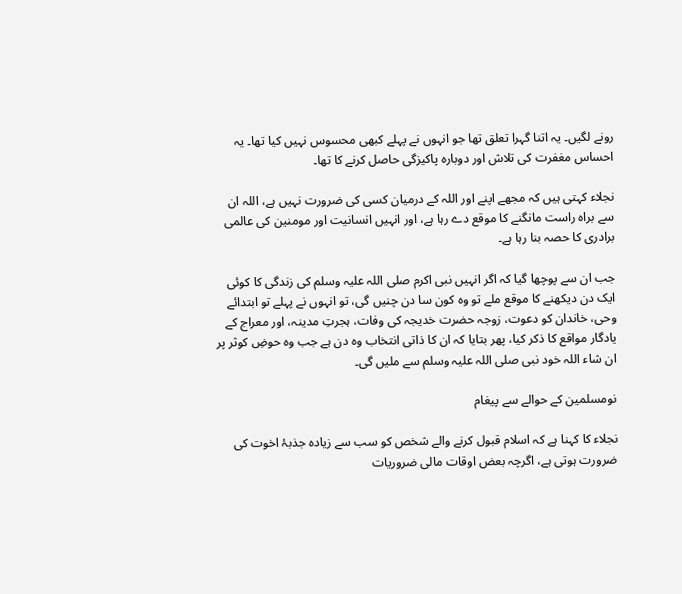رونے لگیں۔ یہ اتنا گہرا تعلق تھا جو انہوں نے پہلے کبھی محسوس نہیں کیا تھا۔ یہ احساس مغفرت کی تلاش اور دوبارہ پاکیزگی حاصل کرنے کا تھا۔

نجلاء کہتی ہیں کہ مجھے اپنے اور اللہ کے درمیان کسی کی ضرورت نہیں ہے، اللہ ان سے براہ راست مانگنے کا موقع دے رہا ہے، اور انہیں انسانیت اور مومنین کی عالمی برادری کا حصہ بنا رہا ہے۔

جب ان سے پوچھا گیا کہ اگر انہیں نبی اکرم صلی اللہ علیہ وسلم کی زندگی کا کوئی ایک دن دیکھنے کا موقع ملے تو وہ کون سا دن چنیں گی، تو انہوں نے پہلے تو ابتدائے وحی، خاندان کو دعوت، زوجہ حضرت خدیجہ کی وفات، ہجرتِ مدینہ، اور معراج کے یادگار مواقع کا ذکر کیا، پھر بتایا کہ ان کا ذاتی انتخاب وہ دن ہے جب وہ حوضِ کوثر پر ان شاء اللہ خود نبی صلی اللہ علیہ وسلم سے ملیں گی۔

نومسلمین کے حوالے سے پیغام

نجلاء کا کہنا ہے کہ اسلام قبول کرنے والے شخص کو سب سے زیادہ جذبۂ اخوت کی ضرورت ہوتی ہے، اگرچہ بعض اوقات مالی ضروریات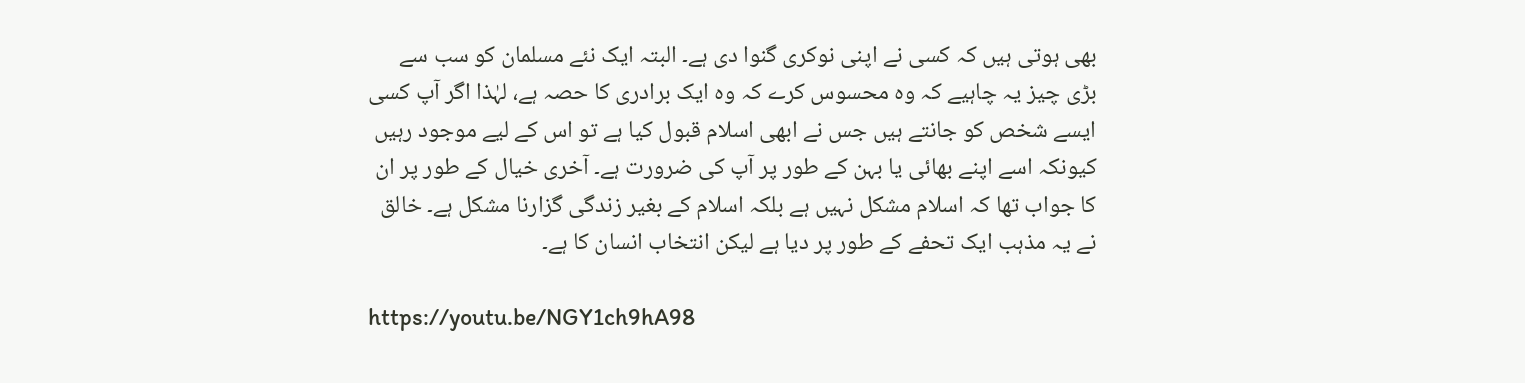بھی ہوتی ہیں کہ کسی نے اپنی نوکری گنوا دی ہے۔ البتہ ایک نئے مسلمان کو سب سے بڑی چیز یہ چاہیے کہ وہ محسوس کرے کہ وہ ایک برادری کا حصہ ہے، لہٰذا اگر آپ کسی ایسے شخص کو جانتے ہیں جس نے ابھی اسلام قبول کیا ہے تو اس کے لیے موجود رہیں کیونکہ اسے اپنے بھائی یا بہن کے طور پر آپ کی ضرورت ہے۔ آخری خیال کے طور پر ان کا جواب تھا کہ اسلام مشکل نہیں ہے بلکہ اسلام کے بغیر زندگی گزارنا مشکل ہے۔ خالق نے یہ مذہب ایک تحفے کے طور پر دیا ہے لیکن انتخاب انسان کا ہے۔

https://youtu.be/NGY1ch9hA98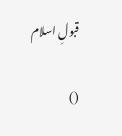قبولِ اسلام

()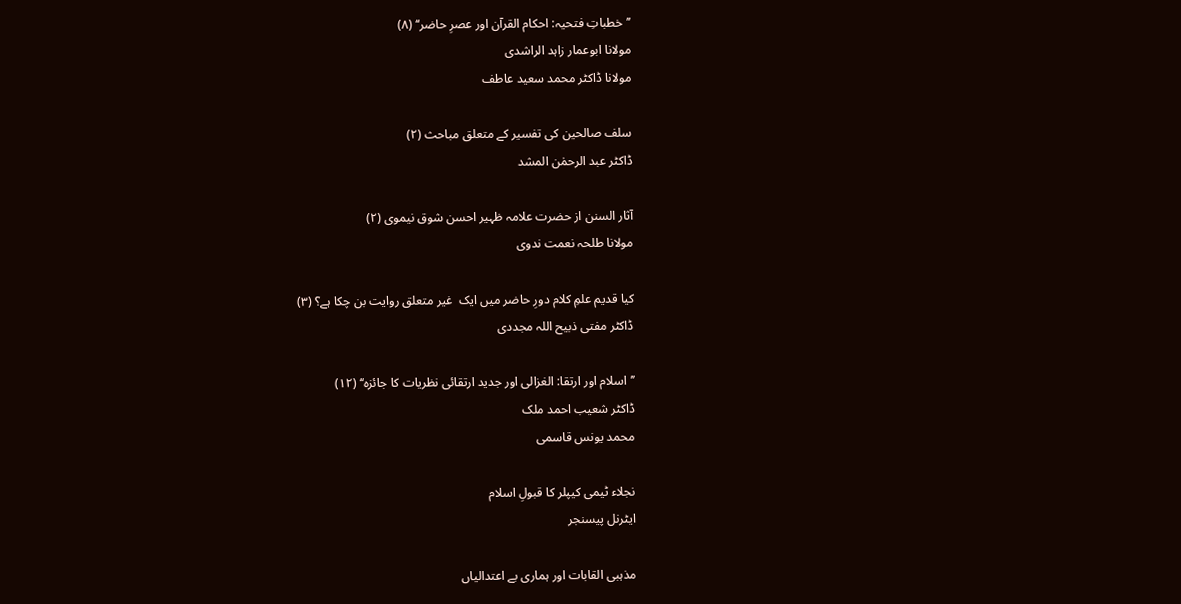’’خطباتِ فتحیہ: احکام القرآن اور عصرِ حاضر‘‘ (۸)
مولانا ابوعمار زاہد الراشدی
مولانا ڈاکٹر محمد سعید عاطف

سلف صالحین کی تفسیر کے متعلق مباحث (۲)
ڈاکٹر عبد الرحمٰن المشد

آثار السنن از حضرت علامہ ظہیر احسن شوق نیموی (۲)
مولانا طلحہ نعمت ندوی

کیا قدیم علمِ کلام دورِ حاضر میں ایک  غیر متعلق روایت بن چکا ہے؟ (۳)
ڈاکٹر مفتی ذبیح اللہ مجددی

’’اسلام اور ارتقا: الغزالی اور جدید ارتقائی نظریات کا جائزہ‘‘ (۱۲)
ڈاکٹر شعیب احمد ملک
محمد یونس قاسمی

نجلاء ٹیمی کیپلر کا قبولِ اسلام
ایٹرنل پیسنجر

مذہبی القابات اور ہماری بے اعتدالیاں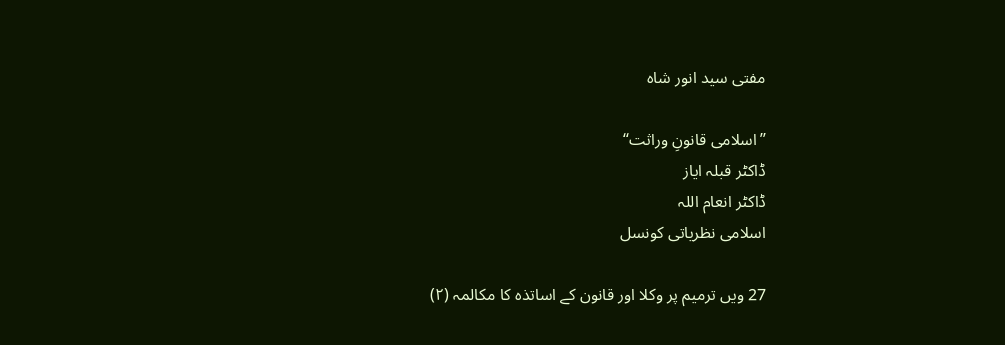مفتی سید انور شاہ

’’اسلامی قانونِ وراثت‘‘
ڈاکٹر قبلہ ایاز
ڈاکٹر انعام اللہ
اسلامی نظریاتی کونسل

27 ویں ترمیم پر وکلا اور قانون کے اساتذہ کا مکالمہ (۲)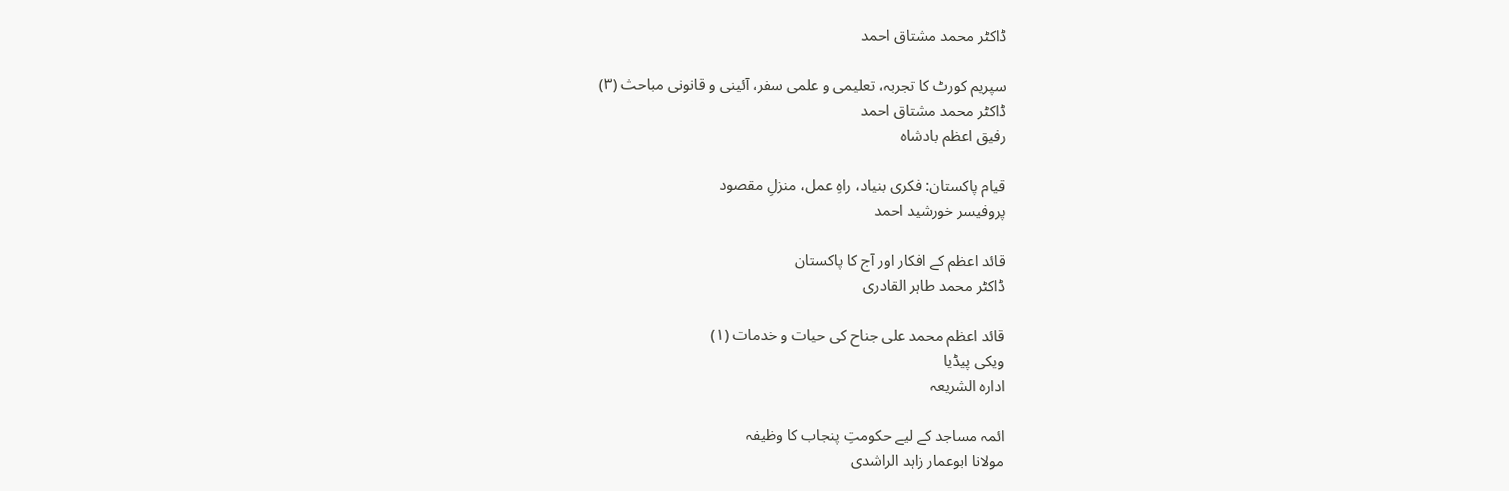ڈاکٹر محمد مشتاق احمد

سپریم کورٹ کا تجربہ، تعلیمی و علمی سفر، آئینی و قانونی مباحث (۳)
ڈاکٹر محمد مشتاق احمد
رفیق اعظم بادشاہ

قیام پاکستان: فکری بنیاد، راہِ عمل، منزلِ مقصود
پروفیسر خورشید احمد

قائد اعظم کے افکار اور آج کا پاکستان
ڈاکٹر محمد طاہر القادری

قائد اعظم محمد علی جناح کی حیات و خدمات (۱)
ویکی پیڈیا
ادارہ الشریعہ

ائمہ مساجد کے لیے حکومتِ پنجاب کا وظیفہ
مولانا ابوعمار زاہد الراشدی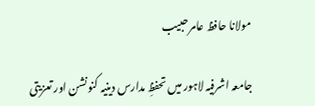مولانا حافظ عامر حبیب

جامعہ اشرفیہ لاہور میں تحفظِ مدارس دینیہ کنونشن اور تعزیتی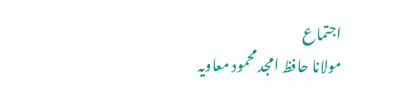اجتماع
مولانا حافظ امجد محمود معاویہ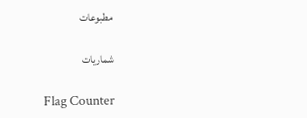مطبوعات

شماریات

Flag Counter